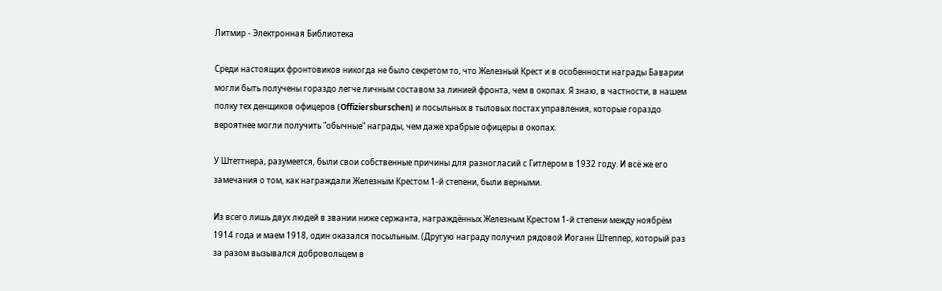Литмир - Электронная Библиотека

Среди настоящих фронтовиков никогда не было секретом то, что Железный Крест и в особенности награды Баварии могли быть получены гораздо легче личным составом за линией фронта, чем в окопах. Я знаю, в частности, в нашем полку тех денщиков офицеров (Offiziersburschen) и посыльных в тыловых постах управления, которые гораздо вероятнее могли получить "обычные" награды, чем даже храбрые офицеры в окопах.

У Штеттнера, разумеется, были свои собственные причины для разногласий с Гитлером в 1932 году. И всё же его замечания о том, как награждали Железным Крестом 1‑й степени, были верными.

Из всего лишь двух людей в звании ниже сержанта, награждённых Железным Крестом 1‑й степени между ноябрём 1914 года и маем 1918, один оказался посыльным. (Другую награду получил рядовой Иоганн Штеппер, который раз за разом вызывался добровольцем в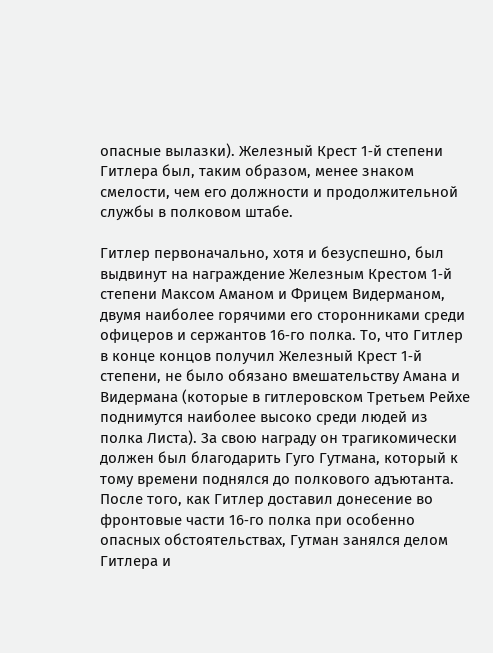опасные вылазки). Железный Крест 1‑й степени Гитлера был, таким образом, менее знаком смелости, чем его должности и продолжительной службы в полковом штабе.

Гитлер первоначально, хотя и безуспешно, был выдвинут на награждение Железным Крестом 1‑й степени Максом Аманом и Фрицем Видерманом, двумя наиболее горячими его сторонниками среди офицеров и сержантов 16‑го полка. То, что Гитлер в конце концов получил Железный Крест 1‑й степени, не было обязано вмешательству Амана и Видермана (которые в гитлеровском Третьем Рейхе поднимутся наиболее высоко среди людей из полка Листа). За свою награду он трагикомически должен был благодарить Гуго Гутмана, который к тому времени поднялся до полкового адъютанта. После того, как Гитлер доставил донесение во фронтовые части 16‑го полка при особенно опасных обстоятельствах, Гутман занялся делом Гитлера и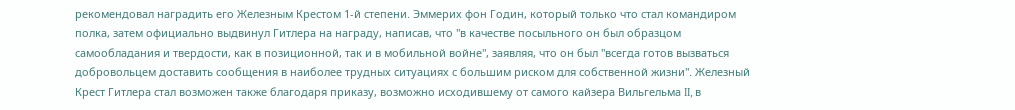рекомендовал наградить его Железным Крестом 1‑й степени. Эммерих фон Годин, который только что стал командиром полка, затем официально выдвинул Гитлера на награду, написав, что "в качестве посыльного он был образцом самообладания и твердости, как в позиционной, так и в мобильной войне", заявляя, что он был "всегда готов вызваться добровольцем доставить сообщения в наиболее трудных ситуациях с большим риском для собственной жизни". Железный Крест Гитлера стал возможен также благодаря приказу, возможно исходившему от самого кайзера Вильгельма II, в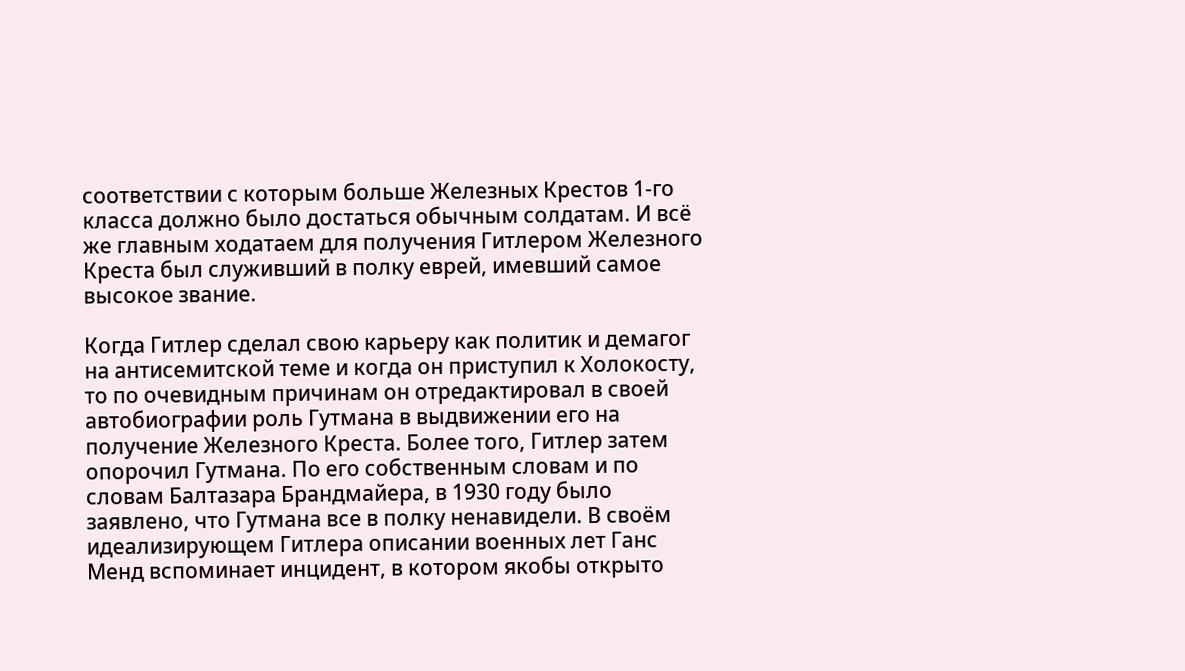соответствии с которым больше Железных Крестов 1‑го класса должно было достаться обычным солдатам. И всё же главным ходатаем для получения Гитлером Железного Креста был служивший в полку еврей, имевший самое высокое звание.

Когда Гитлер сделал свою карьеру как политик и демагог на антисемитской теме и когда он приступил к Холокосту, то по очевидным причинам он отредактировал в своей автобиографии роль Гутмана в выдвижении его на получение Железного Креста. Более того, Гитлер затем опорочил Гутмана. По его собственным словам и по словам Балтазара Брандмайера, в 1930 году было заявлено, что Гутмана все в полку ненавидели. В своём идеализирующем Гитлера описании военных лет Ганс Менд вспоминает инцидент, в котором якобы открыто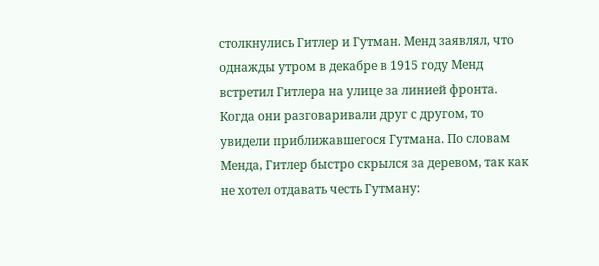столкнулись Гитлер и Гутман. Менд заявлял, что однажды утром в декабре в 1915 году Менд встретил Гитлера на улице за линией фронта. Когда они разговаривали друг с другом, то увидели приближавшегося Гутмана. По словам Менда, Гитлер быстро скрылся за деревом, так как не хотел отдавать честь Гутману: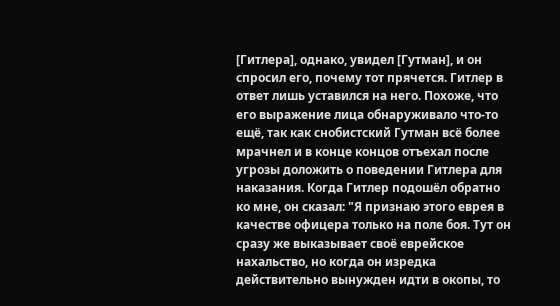[Гитлера], однако, увидел [Гутман], и он спросил его, почему тот прячется. Гитлер в ответ лишь уставился на него. Похоже, что его выражение лица обнаруживало что-то ещё, так как снобистский Гутман всё более мрачнел и в конце концов отъехал после угрозы доложить о поведении Гитлера для наказания. Когда Гитлер подошёл обратно ко мне, он сказал: "Я признаю этого еврея в качестве офицера только на поле боя. Тут он сразу же выказывает своё еврейское нахальство, но когда он изредка действительно вынужден идти в окопы, то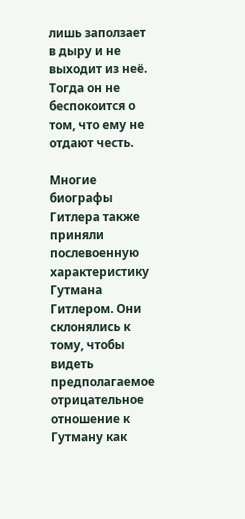лишь заползает в дыру и не выходит из неё. Тогда он не беспокоится о том, что ему не отдают честь.

Многие биографы Гитлера также приняли послевоенную характеристику Гутмана Гитлером. Они склонялись к тому, чтобы видеть предполагаемое отрицательное отношение к Гутману как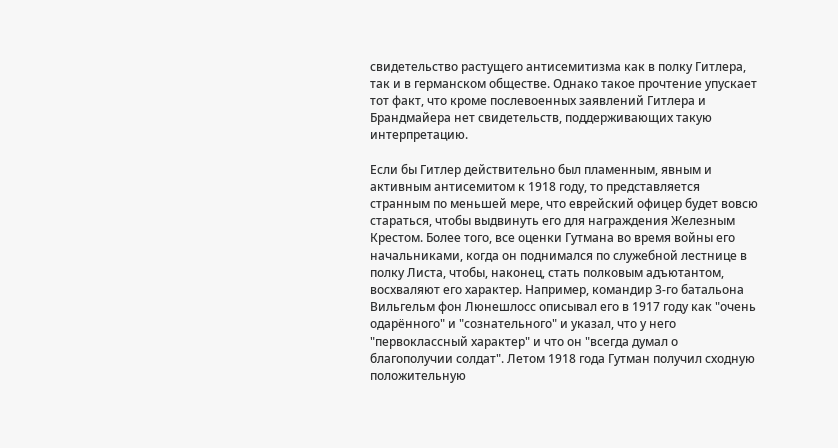свидетельство растущего антисемитизма как в полку Гитлера, так и в германском обществе. Однако такое прочтение упускает тот факт, что кроме послевоенных заявлений Гитлера и Брандмайера нет свидетельств, поддерживающих такую интерпретацию.

Если бы Гитлер действительно был пламенным, явным и активным антисемитом к 1918 году, то представляется странным по меньшей мере, что еврейский офицер будет вовсю стараться, чтобы выдвинуть его для награждения Железным Крестом. Более того, все оценки Гутмана во время войны его начальниками, когда он поднимался по служебной лестнице в полку Листа, чтобы, наконец, стать полковым адъютантом, восхваляют его характер. Например, командир 3‑го батальона Вильгельм фон Люнешлосс описывал его в 1917 году как "очень одарённого" и "сознательного" и указал, что у него "первоклассный характер" и что он "всегда думал о благополучии солдат". Летом 1918 года Гутман получил сходную положительную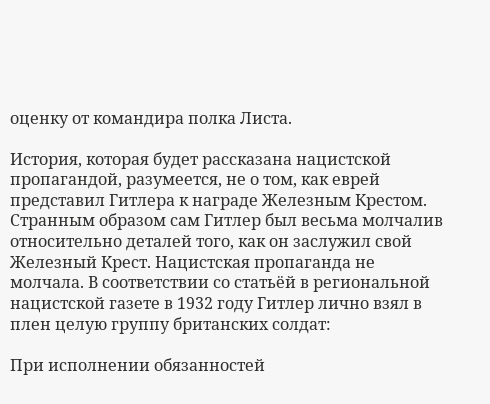оценку от командира полка Листа.

История, которая будет рассказана нацистской пропагандой, разумеется, не о том, как еврей представил Гитлера к награде Железным Крестом. Странным образом сам Гитлер был весьма молчалив относительно деталей того, как он заслужил свой Железный Крест. Нацистская пропаганда не молчала. В соответствии со статьёй в региональной нацистской газете в 1932 году Гитлер лично взял в плен целую группу британских солдат:

При исполнении обязанностей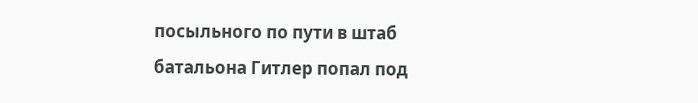посыльного по пути в штаб батальона Гитлер попал под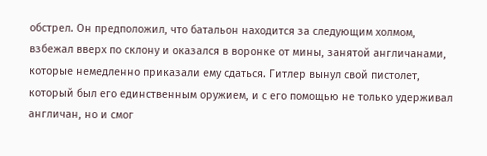обстрел. Он предположил, что батальон находится за следующим холмом, взбежал вверх по склону и оказался в воронке от мины, занятой англичанами, которые немедленно приказали ему сдаться. Гитлер вынул свой пистолет, который был его единственным оружием, и с его помощью не только удерживал англичан, но и смог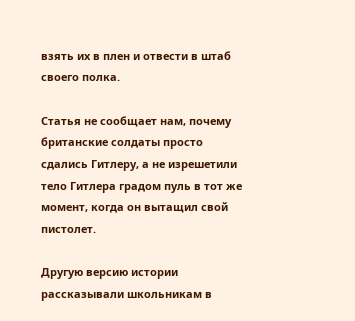взять их в плен и отвести в штаб своего полка.

Статья не сообщает нам, почему британские солдаты просто сдались Гитлеру, а не изрешетили тело Гитлера градом пуль в тот же момент, когда он вытащил свой пистолет.

Другую версию истории рассказывали школьникам в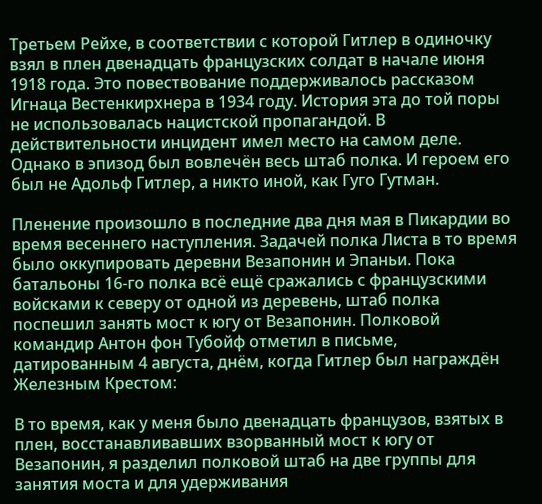Третьем Рейхе, в соответствии с которой Гитлер в одиночку взял в плен двенадцать французских солдат в начале июня 1918 года. Это повествование поддерживалось рассказом Игнаца Вестенкирхнера в 1934 году. История эта до той поры не использовалась нацистской пропагандой. В действительности инцидент имел место на самом деле. Однако в эпизод был вовлечён весь штаб полка. И героем его был не Адольф Гитлер, а никто иной, как Гуго Гутман.

Пленение произошло в последние два дня мая в Пикардии во время весеннего наступления. Задачей полка Листа в то время было оккупировать деревни Везапонин и Эпаньи. Пока батальоны 16‑го полка всё ещё сражались с французскими войсками к северу от одной из деревень, штаб полка поспешил занять мост к югу от Везапонин. Полковой командир Антон фон Тубойф отметил в письме, датированным 4 августа, днём, когда Гитлер был награждён Железным Крестом:

В то время, как у меня было двенадцать французов, взятых в плен, восстанавливавших взорванный мост к югу от Везапонин, я разделил полковой штаб на две группы для занятия моста и для удерживания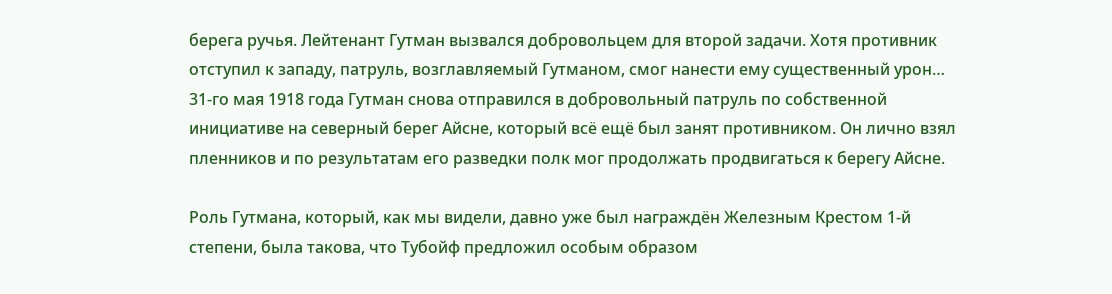берега ручья. Лейтенант Гутман вызвался добровольцем для второй задачи. Хотя противник отступил к западу, патруль, возглавляемый Гутманом, смог нанести ему существенный урон… 31‑го мая 1918 года Гутман снова отправился в добровольный патруль по собственной инициативе на северный берег Айсне, который всё ещё был занят противником. Он лично взял пленников и по результатам его разведки полк мог продолжать продвигаться к берегу Айсне.

Роль Гутмана, который, как мы видели, давно уже был награждён Железным Крестом 1‑й степени, была такова, что Тубойф предложил особым образом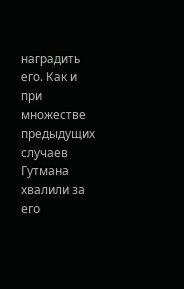наградить его. Как и при множестве предыдущих случаев Гутмана хвалили за его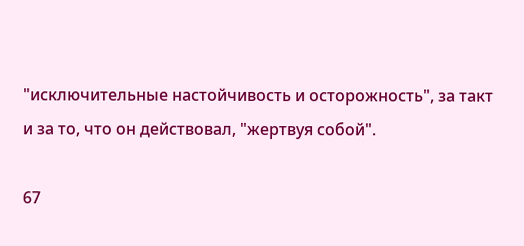"исключительные настойчивость и осторожность", за такт и за то, что он действовал, "жертвуя собой".

67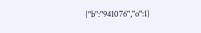{"b":"941076","o":1}